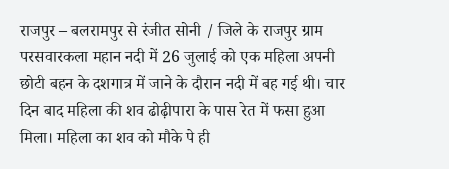राजपुर – बलरामपुर से रंजीत सोनी / जिले के राजपुर ग्राम परसवारकला महान नदी में 26 जुलाई को एक महिला अपनी छोटी बहन के दशगात्र में जाने के दौरान नदी में बह गई थी। चार दिन बाद महिला की शव ढोढ़ीपारा के पास रेत में फसा हुआ मिला। महिला का शव को मौके पे ही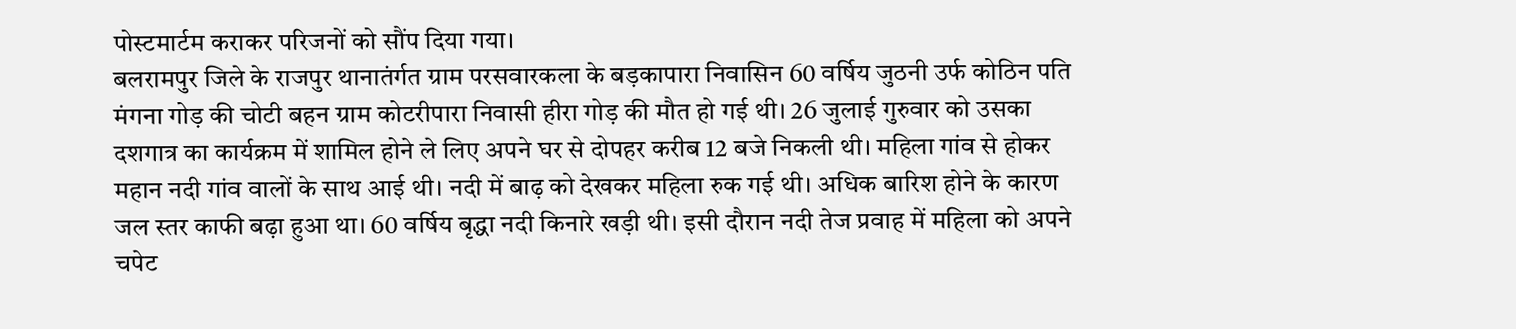पोस्टमार्टम कराकर परिजनों को सौंप दिया गया।
बलरामपुर जिले के राजपुर थानातंर्गत ग्राम परसवारकला के बड़कापारा निवासिन 60 वर्षिय जुठनी उर्फ कोठिन पति मंगना गोड़ की चोटी बहन ग्राम कोटरीपारा निवासी हीरा गोड़ की मौत हो गई थी। 26 जुलाई गुरुवार को उसका दशगात्र का कार्यक्रम में शामिल होने ले लिए अपने घर से दोपहर करीब 12 बजे निकली थी। महिला गांव से होकर महान नदी गांव वालों के साथ आई थी। नदी में बाढ़ को देखकर महिला रुक गई थी। अधिक बारिश होने के कारण जल स्तर काफी बढ़ा हुआ था। 60 वर्षिय बृद्धा नदी किनारे खड़ी थी। इसी दौरान नदी तेज प्रवाह में महिला को अपने चपेट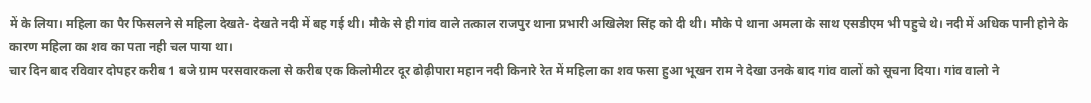में के लिया। महिला का पैर फिसलने से महिला देखते- देखते नदी में बह गई थी। मौके से ही गांव वाले तत्काल राजपुर थाना प्रभारी अखिलेश सिंह को दी थी। मौके पे थाना अमला के साथ एसडीएम भी पहुचे थे। नदी में अधिक पानी होने के कारण महिला का शव का पता नही चल पाया था।
चार दिन बाद रविवार दोपहर करीब 1 बजे ग्राम परसवारकला से करीब एक किलोमीटर दूर ढोढ़ीपारा महान नदी किनारे रेत में महिला का शव फसा हुआ भूखन राम ने देखा उनके बाद गांव वालों को सूचना दिया। गांव वालो ने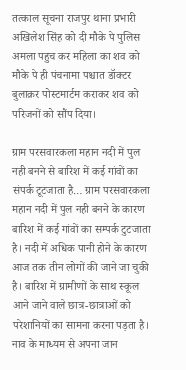तत्काल सूचना राजपुर थाना प्रभारी अखिलेश सिंह को दी मौके पे पुलिस अमला पहुच कर महिला का शव को मौके पे ही पंचनामा पश्चात डॉक्टर बुलाक़र पोस्टमार्टम कराकर शव को परिजनों को सौंप दिया।

ग्राम परसवारकला महान नदी में पुल नही बनने से बारिश में कई गांवों का संपर्क टूटजाता है… ग्राम परसवारकला महान नदी में पुल नही बनने के कारण बारिश में कई गांवों का सम्पर्क टुटजाता है। नदी में अधिक पानी होने के कारण आज तक तीन लोगों की जाने जा चुकी है। बारिश में ग्रामीणों के साथ स्कूल आने जाने वाले छात्र-छात्राओं को परेशानियों का सामना करना पड़ता है। नाव के माध्यम से अपना जान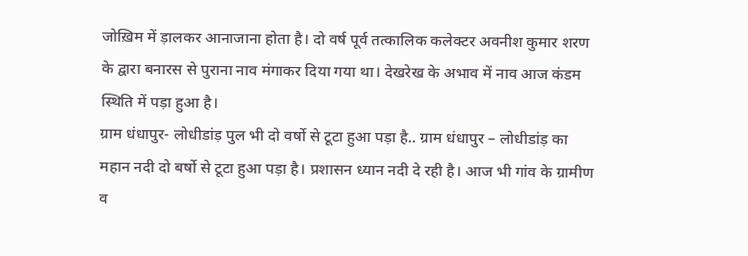जोख़िम में ड़ालकर आनाजाना होता है। दो वर्ष पूर्व तत्कालिक कलेक्टर अवनीश कुमार शरण के द्वारा बनारस से पुराना नाव मंगाकर दिया गया था। देखरेख के अभाव में नाव आज कंडम स्थिति में पड़ा हुआ है।
ग्राम धंधापुर- लोधीडांड़ पुल भी दो वर्षो से टूटा हुआ पड़ा है.. ग्राम धंधापुर – लोधीडांड़ का महान नदी दो बर्षो से टूटा हुआ पड़ा है। प्रशासन ध्यान नदी दे रही है। आज भी गांव के ग्रामीण व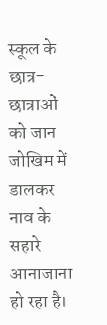स्कूल के छात्र- छात्राओं को जान जोखिम में डालकर नाव के सहारे आनाजाना हो रहा है।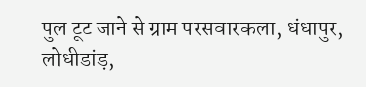पुल टूट जाने से ग्राम परसवारकला, धंधापुर, लोधीडांड़,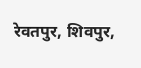रेवतपुर, शिवपुर,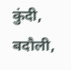कुंदी, बदौली,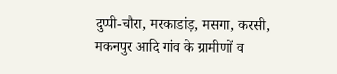दुप्पी-चौरा, मरकाडांड़, मसगा, करसी, मकनपुर आदि गांव के ग्रामीणों व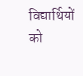विद्यार्थियों को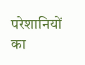परेशानियों का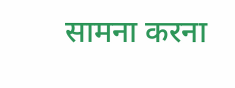सामना करना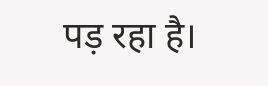पड़ रहा है।